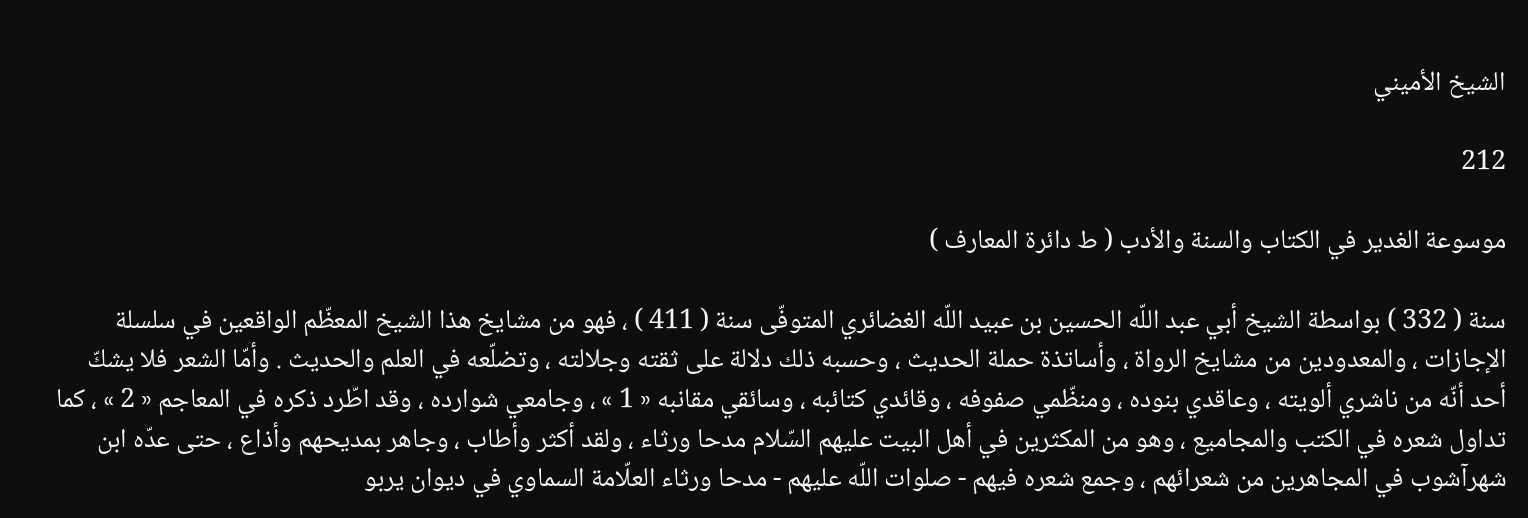الشيخ الأميني

212

موسوعة الغدير في الكتاب والسنة والأدب ( ط دائرة المعارف )

سنة ( 332 ) بواسطة الشيخ أبي عبد اللّه الحسين بن عبيد اللّه الغضائري المتوفّى سنة ( 411 ) ، فهو من مشايخ هذا الشيخ المعظّم الواقعين في سلسلة الإجازات ، والمعدودين من مشايخ الرواة ، وأساتذة حملة الحديث ، وحسبه ذلك دلالة على ثقته وجلالته ، وتضلّعه في العلم والحديث . وأمّا الشعر فلا يشكّ أحد أنّه من ناشري ألويته ، وعاقدي بنوده ، ومنظّمي صفوفه ، وقائدي كتائبه ، وسائقي مقانبه « 1 » ، وجامعي شوارده ، وقد اطّرد ذكره في المعاجم « 2 » ، كما تداول شعره في الكتب والمجاميع ، وهو من المكثرين في أهل البيت عليهم السّلام مدحا ورثاء ، ولقد أكثر وأطاب ، وجاهر بمديحهم وأذاع ، حتى عدّه ابن شهرآشوب في المجاهرين من شعرائهم ، وجمع شعره فيهم - صلوات اللّه عليهم - مدحا ورثاء العلّامة السماوي في ديوان يربو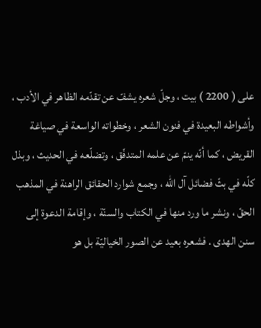على ( 2200 ) بيت ، وجلّ شعره يشفّ عن تقدّمه الظاهر في الأدب ، وأشواطه البعيدة في فنون الشعر ، وخطواته الواسعة في صياغة القريض ، كما أنّه ينمّ عن علمه المتدفّق ، وتضلّعه في الحديث ، وبذل كلّه في بثّ فضائل آل اللّه ، وجمع شوارد الحقائق الراهنة في المذهب الحقّ ، ونشر ما ورد منها في الكتاب والسنّة ، وإقامة الدعوة إلى سنن الهدى . فشعره بعيد عن الصور الخياليّة بل هو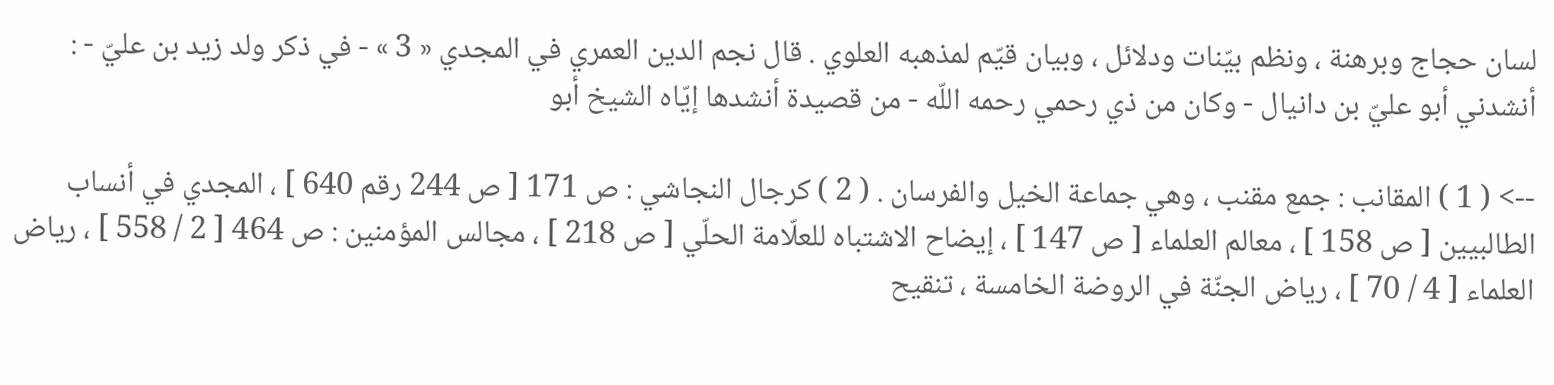لسان حجاج وبرهنة ، ونظم بيّنات ودلائل ، وبيان قيّم لمذهبه العلوي . قال نجم الدين العمري في المجدي « 3 » - في ذكر ولد زيد بن عليّ - : أنشدني أبو عليّ بن دانيال - وكان من ذي رحمي رحمه اللّه - من قصيدة أنشدها إيّاه الشيخ أبو

--> ( 1 ) المقانب : جمع مقنب ، وهي جماعة الخيل والفرسان . ( 2 ) كرجال النجاشي : ص 171 [ ص 244 رقم 640 ] ، المجدي في أنساب الطالبيين [ ص 158 ] ، معالم العلماء [ ص 147 ] ، إيضاح الاشتباه للعلّامة الحلّي [ ص 218 ] ، مجالس المؤمنين : ص 464 [ 2 / 558 ] ، رياض العلماء [ 4 / 70 ] ، رياض الجنّة في الروضة الخامسة ، تنقيح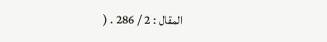المقال : 2 / 286 . (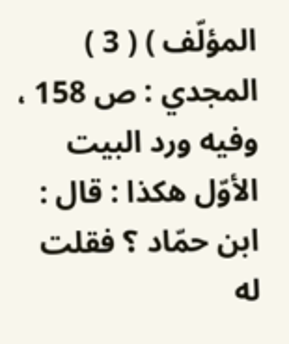المؤلّف ) ( 3 ) المجدي : ص 158 ، وفيه ورد البيت الأوّل هكذا : قال : ابن حمّاد ؟ فقلت له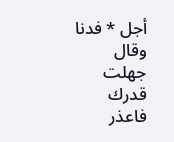أجل * فدنا وقال جهلت قدرك فاعذر